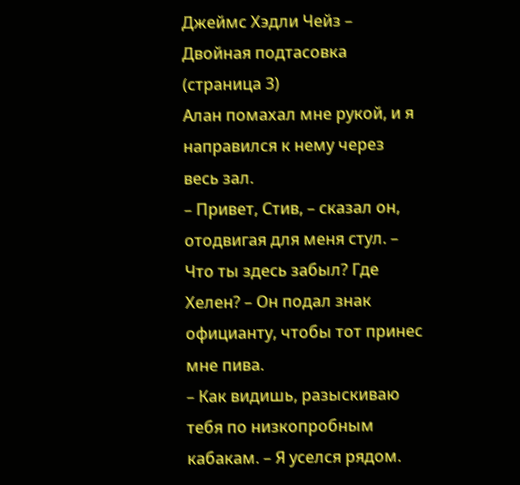Джеймс Хэдли Чейз – Двойная подтасовка (страница 3)
Алан помахал мне рукой, и я направился к нему через весь зал.
– Привет, Стив, – сказал он, отодвигая для меня стул. – Что ты здесь забыл? Где Хелен? – Он подал знак официанту, чтобы тот принес мне пива.
– Как видишь, разыскиваю тебя по низкопробным кабакам. – Я уселся рядом.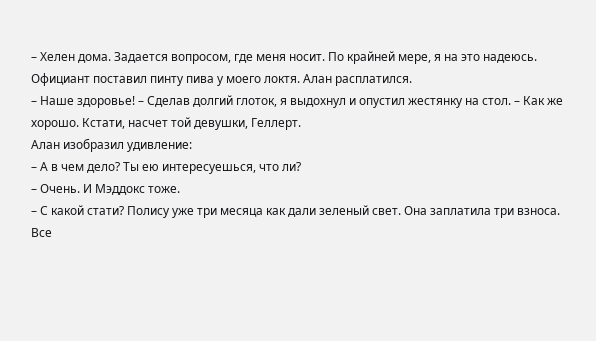– Хелен дома. Задается вопросом, где меня носит. По крайней мере, я на это надеюсь.
Официант поставил пинту пива у моего локтя. Алан расплатился.
– Наше здоровье! – Сделав долгий глоток, я выдохнул и опустил жестянку на стол. – Как же хорошо. Кстати, насчет той девушки, Геллерт.
Алан изобразил удивление:
– А в чем дело? Ты ею интересуешься, что ли?
– Очень. И Мэддокс тоже.
– С какой стати? Полису уже три месяца как дали зеленый свет. Она заплатила три взноса. Все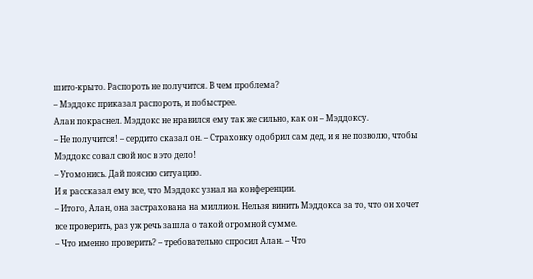шито-крыто. Распороть не получится. В чем проблема?
– Мэддокс приказал распороть, и побыстрее.
Алан покраснел. Мэддокс не нравился ему так же сильно, как он – Мэддоксу.
– Не получится! – сердито сказал он. – Страховку одобрил сам дед, и я не позволю, чтобы Мэддокс совал свой нос в это дело!
– Угомонись. Дай поясню ситуацию.
И я рассказал ему все, что Мэддокс узнал на конференции.
– Итого, Алан, она застрахована на миллион. Нельзя винить Мэддокса за то, что он хочет все проверить, раз уж речь зашла о такой огромной сумме.
– Что именно проверить? – требовательно спросил Алан. – Что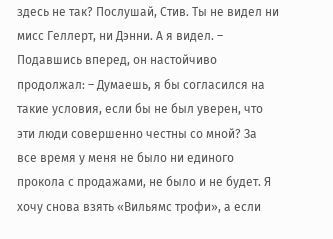здесь не так? Послушай, Стив. Ты не видел ни мисс Геллерт, ни Дэнни. А я видел. – Подавшись вперед, он настойчиво продолжал: – Думаешь, я бы согласился на такие условия, если бы не был уверен, что эти люди совершенно честны со мной? За все время у меня не было ни единого прокола с продажами, не было и не будет. Я хочу снова взять «Вильямс трофи», а если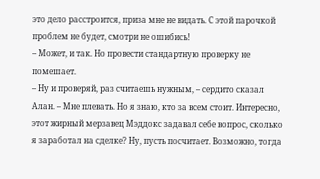это дело расстроится, приза мне не видать. С этой парочкой проблем не будет, смотри не ошибись!
– Может, и так. Но провести стандартную проверку не помешает.
– Ну и проверяй, раз считаешь нужным, – сердито сказал Алан. – Мне плевать. Но я знаю, кто за всем стоит. Интересно, этот жирный мерзавец Мэддокс задавал себе вопрос, сколько я заработал на сделке? Ну, пусть посчитает. Возможно, тогда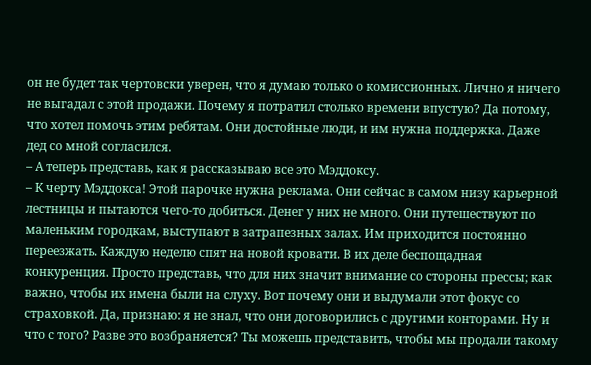он не будет так чертовски уверен, что я думаю только о комиссионных. Лично я ничего не выгадал с этой продажи. Почему я потратил столько времени впустую? Да потому, что хотел помочь этим ребятам. Они достойные люди, и им нужна поддержка. Даже дед со мной согласился.
– А теперь представь, как я рассказываю все это Мэддоксу.
– К черту Мэддокса! Этой парочке нужна реклама. Они сейчас в самом низу карьерной лестницы и пытаются чего-то добиться. Денег у них не много. Они путешествуют по маленьким городкам, выступают в затрапезных залах. Им приходится постоянно переезжать. Каждую неделю спят на новой кровати. В их деле беспощадная конкуренция. Просто представь, что для них значит внимание со стороны прессы; как важно, чтобы их имена были на слуху. Вот почему они и выдумали этот фокус со страховкой. Да, признаю: я не знал, что они договорились с другими конторами. Ну и что с того? Разве это возбраняется? Ты можешь представить, чтобы мы продали такому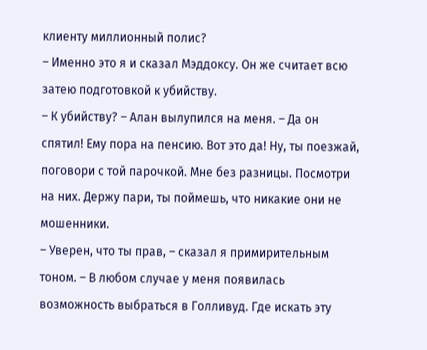клиенту миллионный полис?
– Именно это я и сказал Мэддоксу. Он же считает всю затею подготовкой к убийству.
– К убийству? – Алан вылупился на меня. – Да он спятил! Ему пора на пенсию. Вот это да! Ну, ты поезжай, поговори с той парочкой. Мне без разницы. Посмотри на них. Держу пари, ты поймешь, что никакие они не мошенники.
– Уверен, что ты прав, – сказал я примирительным тоном. – В любом случае у меня появилась возможность выбраться в Голливуд. Где искать эту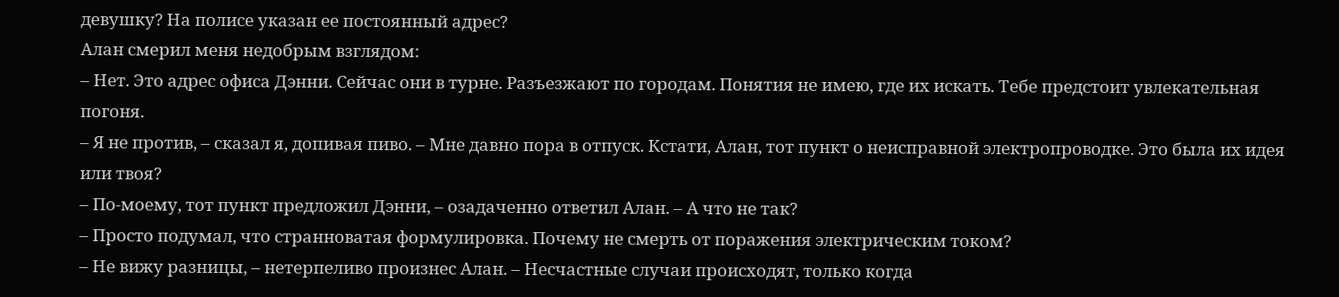девушку? На полисе указан ее постоянный адрес?
Алан смерил меня недобрым взглядом:
– Нет. Это адрес офиса Дэнни. Сейчас они в турне. Разъезжают по городам. Понятия не имею, где их искать. Тебе предстоит увлекательная погоня.
– Я не против, – сказал я, допивая пиво. – Мне давно пора в отпуск. Кстати, Алан, тот пункт о неисправной электропроводке. Это была их идея или твоя?
– По-моему, тот пункт предложил Дэнни, – озадаченно ответил Алан. – А что не так?
– Просто подумал, что странноватая формулировка. Почему не смерть от поражения электрическим током?
– Не вижу разницы, – нетерпеливо произнес Алан. – Несчастные случаи происходят, только когда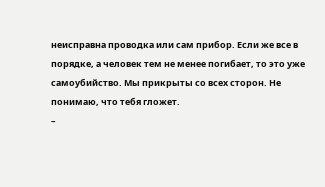неисправна проводка или сам прибор. Если же все в порядке, а человек тем не менее погибает, то это уже самоубийство. Мы прикрыты со всех сторон. Не понимаю, что тебя гложет.
–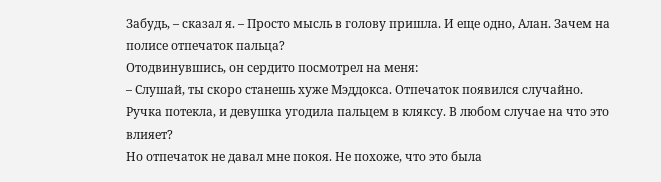Забудь, – сказал я. – Просто мысль в голову пришла. И еще одно, Алан. Зачем на полисе отпечаток пальца?
Отодвинувшись, он сердито посмотрел на меня:
– Слушай, ты скоро станешь хуже Мэддокса. Отпечаток появился случайно. Ручка потекла, и девушка угодила пальцем в кляксу. В любом случае на что это влияет?
Но отпечаток не давал мне покоя. Не похоже, что это была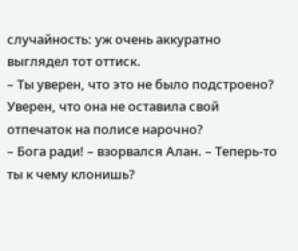случайность: уж очень аккуратно выглядел тот оттиск.
– Ты уверен, что это не было подстроено? Уверен, что она не оставила свой отпечаток на полисе нарочно?
– Бога ради! – взорвался Алан. – Теперь-то ты к чему клонишь?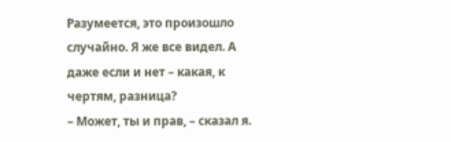Разумеется, это произошло случайно. Я же все видел. А даже если и нет – какая, к чертям, разница?
– Может, ты и прав, – сказал я.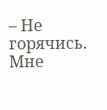– Не горячись. Мне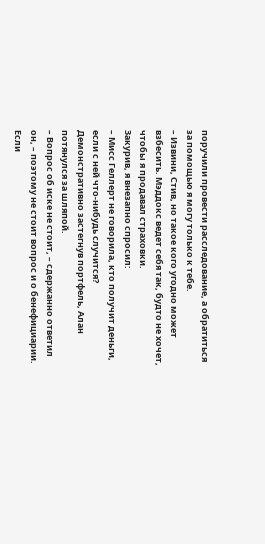поручили провести расследование, а обратиться за помощью я могу только к тебе.
– Извини, Стив, но такое кого угодно может взбесить. Мэддокс ведет себя так, будто не хочет, чтобы я продавал страховки.
Закурив, я внезапно спросил:
– Мисс Геллерт не говорила, кто получит деньги, если с ней что-нибудь случится?
Демонстративно застегнув портфель, Алан потянулся за шляпой.
– Вопрос об иске не стоит, – сдержанно ответил он, – поэтому не стоит вопрос и о бенефициарии. Если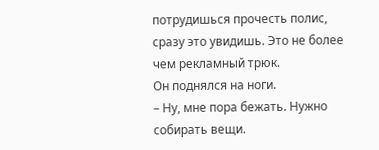потрудишься прочесть полис, сразу это увидишь. Это не более чем рекламный трюк.
Он поднялся на ноги.
– Ну, мне пора бежать. Нужно собирать вещи.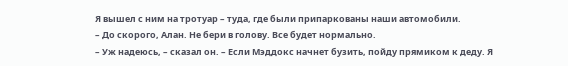Я вышел с ним на тротуар – туда, где были припаркованы наши автомобили.
– До скорого, Алан. Не бери в голову. Все будет нормально.
– Уж надеюсь, – сказал он. – Если Мэддокс начнет бузить, пойду прямиком к деду. Я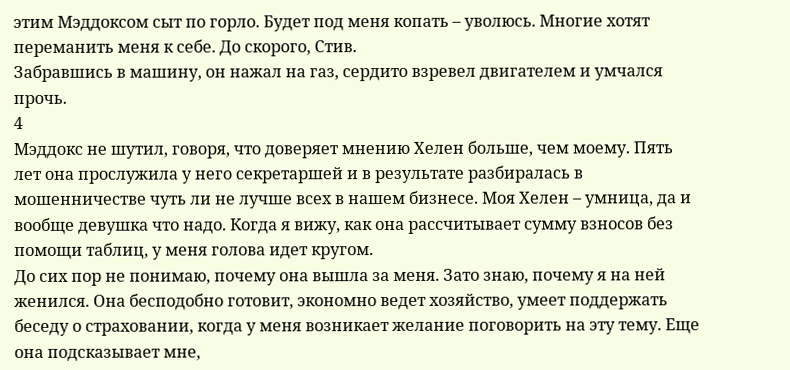этим Мэддоксом сыт по горло. Будет под меня копать – уволюсь. Многие хотят переманить меня к себе. До скорого, Стив.
Забравшись в машину, он нажал на газ, сердито взревел двигателем и умчался прочь.
4
Мэддокс не шутил, говоря, что доверяет мнению Хелен больше, чем моему. Пять лет она прослужила у него секретаршей и в результате разбиралась в мошенничестве чуть ли не лучше всех в нашем бизнесе. Моя Хелен – умница, да и вообще девушка что надо. Когда я вижу, как она рассчитывает сумму взносов без помощи таблиц, у меня голова идет кругом.
До сих пор не понимаю, почему она вышла за меня. Зато знаю, почему я на ней женился. Она бесподобно готовит, экономно ведет хозяйство, умеет поддержать беседу о страховании, когда у меня возникает желание поговорить на эту тему. Еще она подсказывает мне,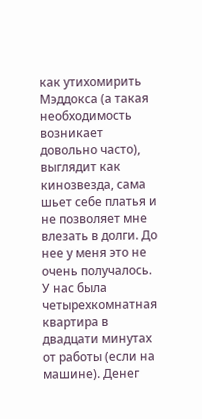как утихомирить Мэддокса (а такая необходимость возникает довольно часто), выглядит как кинозвезда, сама шьет себе платья и не позволяет мне влезать в долги. До нее у меня это не очень получалось.
У нас была четырехкомнатная квартира в двадцати минутах от работы (если на машине). Денег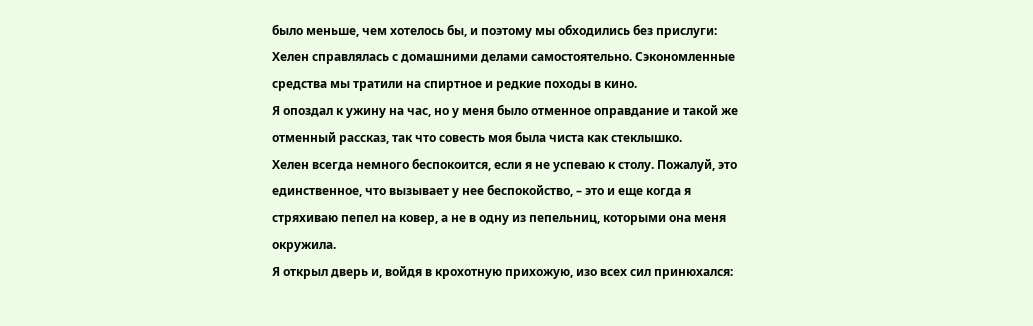было меньше, чем хотелось бы, и поэтому мы обходились без прислуги: Хелен справлялась с домашними делами самостоятельно. Сэкономленные средства мы тратили на спиртное и редкие походы в кино.
Я опоздал к ужину на час, но у меня было отменное оправдание и такой же отменный рассказ, так что совесть моя была чиста как стеклышко.
Хелен всегда немного беспокоится, если я не успеваю к столу. Пожалуй, это единственное, что вызывает у нее беспокойство, – это и еще когда я стряхиваю пепел на ковер, а не в одну из пепельниц, которыми она меня окружила.
Я открыл дверь и, войдя в крохотную прихожую, изо всех сил принюхался: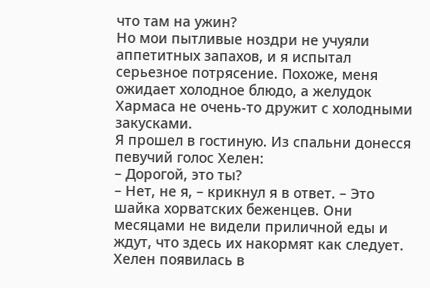что там на ужин?
Но мои пытливые ноздри не учуяли аппетитных запахов, и я испытал серьезное потрясение. Похоже, меня ожидает холодное блюдо, а желудок Хармаса не очень-то дружит с холодными закусками.
Я прошел в гостиную. Из спальни донесся певучий голос Хелен:
– Дорогой, это ты?
– Нет, не я, – крикнул я в ответ. – Это шайка хорватских беженцев. Они месяцами не видели приличной еды и ждут, что здесь их накормят как следует.
Хелен появилась в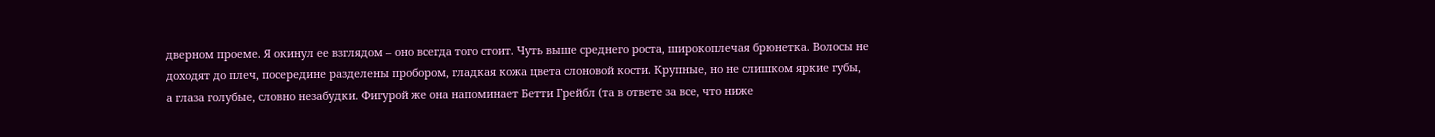дверном проеме. Я окинул ее взглядом – оно всегда того стоит. Чуть выше среднего роста, широкоплечая брюнетка. Волосы не доходят до плеч, посередине разделены пробором, гладкая кожа цвета слоновой кости. Крупные, но не слишком яркие губы, а глаза голубые, словно незабудки. Фигурой же она напоминает Бетти Грейбл (та в ответе за все, что ниже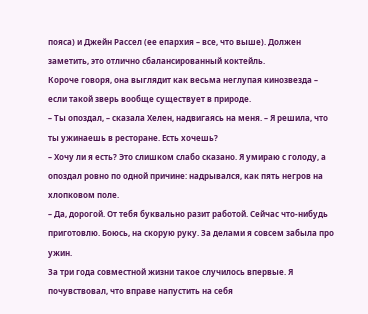пояса) и Джейн Рассел (ее епархия – все, что выше). Должен заметить, это отлично сбалансированный коктейль.
Короче говоря, она выглядит как весьма неглупая кинозвезда – если такой зверь вообще существует в природе.
– Ты опоздал, – сказала Хелен, надвигаясь на меня. – Я решила, что ты ужинаешь в ресторане. Есть хочешь?
– Хочу ли я есть? Это слишком слабо сказано. Я умираю с голоду, а опоздал ровно по одной причине: надрывался, как пять негров на хлопковом поле.
– Да, дорогой. От тебя буквально разит работой. Сейчас что-нибудь приготовлю. Боюсь, на скорую руку. За делами я совсем забыла про ужин.
За три года совместной жизни такое случилось впервые. Я почувствовал, что вправе напустить на себя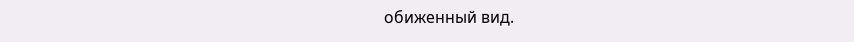обиженный вид.